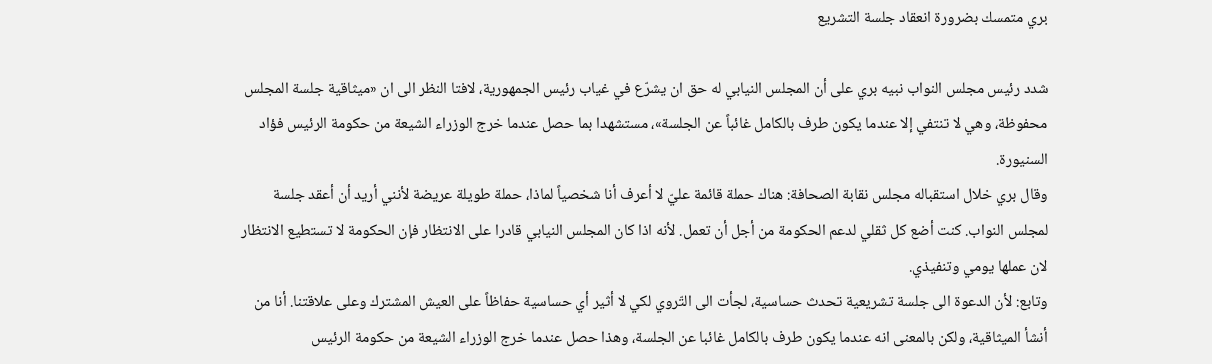بري متمسك بضرورة انعقاد جلسة التشريع

شدد رئيس مجلس النواب نبيه بري على أن المجلس النيابي له حق ان يشرّع في غياب رئيس الجمهورية، لافتا النظر الى ان «ميثاقية جلسة المجلس محفوظة، وهي لا تنتفي إلا عندما يكون طرف بالكامل غائباً عن الجلسة»، مستشهدا بما حصل عندما خرج الوزراء الشيعة من حكومة الرئيس فؤاد السنيورة.
وقال بري خلال استقباله مجلس نقابة الصحافة: هناك حملة قائمة عليّ لا أعرف أنا شخصياً لماذا، حملة طويلة عريضة لأنني أريد أن أعقد جلسة لمجلس النواب. كنت أضع كل ثقلي لدعم الحكومة من أجل أن تعمل. لأنه اذا كان المجلس النيابي قادرا على الانتظار فإن الحكومة لا تستطيع الانتظار لان عملها يومي وتنفيذي.
وتابع: لأن الدعوة الى جلسة تشريعية تحدث حساسية، لجأت الى التّروي لكي لا أثير أي حساسية حفاظاً على العيش المشترك وعلى علاقتنا. أنا من أنشأ الميثاقية، ولكن بالمعنى انه عندما يكون طرف بالكامل غائبا عن الجلسة، وهذا حصل عندما خرج الوزراء الشيعة من حكومة الرئيس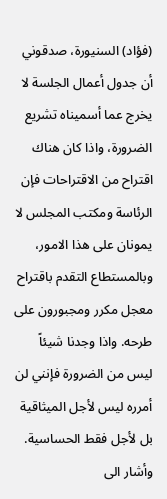(فؤاد) السنيورة، صدقوني أن جدول أعمال الجلسة لا يخرج عما أسميناه تشريع الضرورة، واذا كان هناك اقتراح من الاقتراحات فإن الرئاسة ومكتب المجلس لا يمونان على هذا الامور، وبالمستطاع التقدم باقتراح معجل مكرر ومجبورون على طرحه. واذا وجدنا شيئاً ليس من الضرورة فإنني لن أمرره ليس لأجل الميثاقية بل لأجل فقط الحساسية.
وأشار الى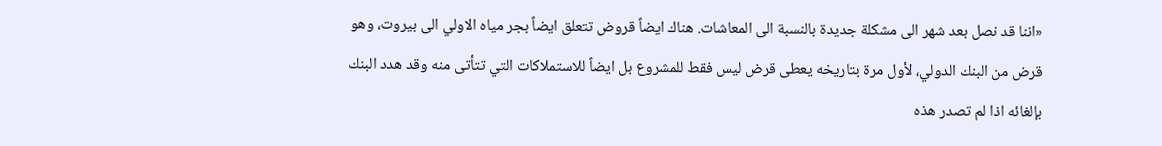«اننا قد نصل بعد شهر الى مشكلة جديدة بالنسبة الى المعاشات. هناك ايضاً قروض تتعلق ايضاً بجر مياه الاولي الى بيروت، وهو قرض من البنك الدولي، لأول مرة بتاريخه يعطى قرض ليس فقط للمشروع بل ايضاً للاستملاكات التي تتأتى منه وقد هدد البنك بإلغائه اذا لم تصدر هذه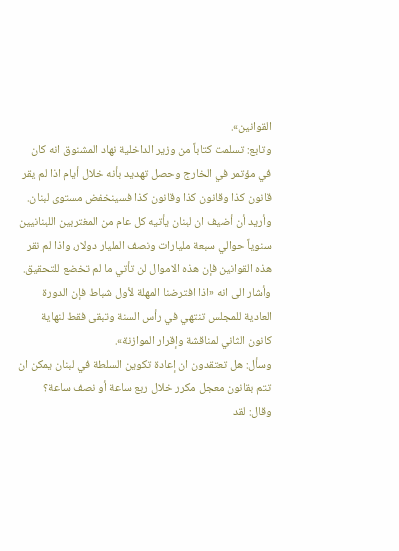القوانين».
وتابع: تسلمت كتاباً من وزير الداخلية نهاد المشنوق انه كان في مؤتمر في الخارج وحصل تهديد بأنه خلال أيام اذا لم يقر قانون كذا وقانون كذا وقانون كذا فسينخفض مستوى لبنان. وأريد أن أضيف ان لبنان يأتيه كل عام من المغتربين اللبنانيين سنوياً حوالي سبعة مليارات ونصف المليار دولار، واذا لم نقر هذه القوانين فإن هذه الاموال لن تأتي ما لم تخضع للتحقيق.
وأشار الى انه «اذا افترضنا المهلة لأول شباط فإن الدورة العادية للمجلس تنتهي في رأس السنة وتبقى فقط لنهاية كانون الثاني لمناقشة وإقرار الموازنة».
وسأل: هل تعتقدون ان إعادة تكوين السلطة في لبنان يمكن ان تتم بقانون معجل مكرر خلال ربع ساعة أو نصف ساعة؟
وقال: لقد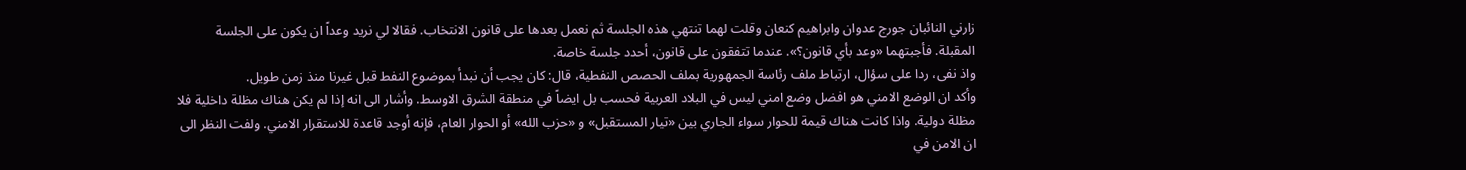زارني النائبان جورج عدوان وابراهيم كنعان وقلت لهما تنتهي هذه الجلسة ثم نعمل بعدها على قانون الانتخاب. فقالا لي نريد وعداً ان يكون على الجلسة المقبلة. فأجبتهما «وعد بأي قانون؟». عندما تتفقون على قانون، أحدد جلسة خاصة.
واذ نفى، ردا على سؤال، ارتباط ملف رئاسة الجمهورية بملف الحصص النفطية، قال: كان يجب أن نبدأ بموضوع النفط قبل غيرنا منذ زمن طويل.
وأكد ان الوضع الامني هو افضل وضع امني ليس في البلاد العربية فحسب بل ايضاً في منطقة الشرق الاوسط. وأشار الى انه إذا لم يكن هناك مظلة داخلية فلا مظلة دولية. واذا كانت هناك قيمة للحوار سواء الجاري بين «تيار المستقبل» و «حزب الله» أو الحوار العام، فإنه أوجد قاعدة للاستقرار الامني. ولفت النظر الى ان الامن في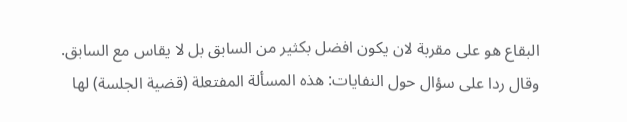البقاع هو على مقربة لان يكون افضل بكثير من السابق بل لا يقاس مع السابق.
وقال ردا على سؤال حول النفايات: هذه المسألة المفتعلة (قضية الجلسة) لها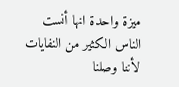ميزة واحدة انها أنست الناس الكثير من النفايات لأننا وصلنا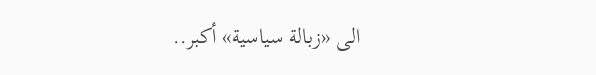الى «زبالة سياسية» أكبر..